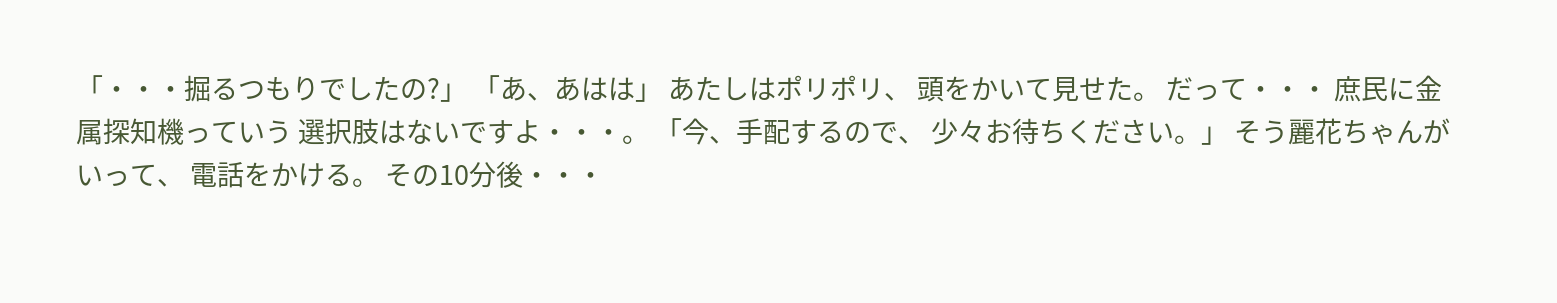「・・・掘るつもりでしたの?」 「あ、あはは」 あたしはポリポリ、 頭をかいて見せた。 だって・・・ 庶民に金属探知機っていう 選択肢はないですよ・・・。 「今、手配するので、 少々お待ちください。」 そう麗花ちゃんがいって、 電話をかける。 その10分後・・・